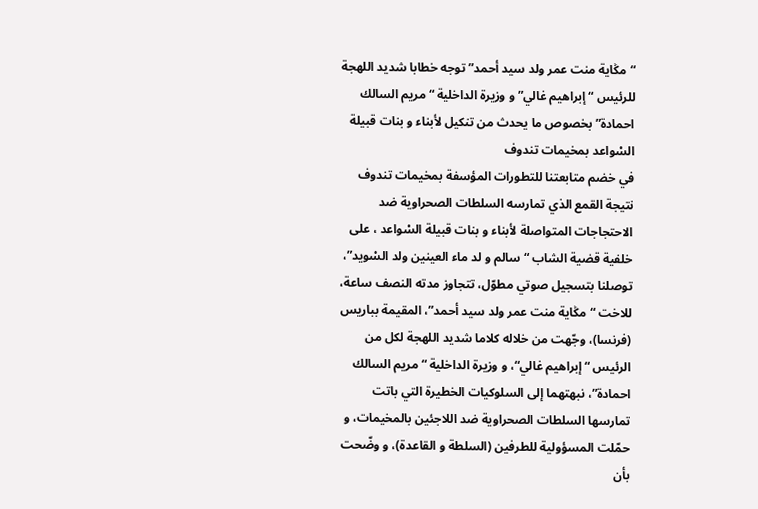“مݣاية منت عمر ولد سيد أحمد” توجه خطابا شديد اللهجة للرئيس “إبراهيم غالي” و وزيرة الداخلية “مريم السالك احمادة” بخصوص ما يحدث من تنكيل لأبناء و بنات قبيلة السْواعد بمخيمات تندوف
في خضم متابعتنا للتطورات المؤسفة بمخيمات تندوف نتيجة القمع الذي تمارسه السلطات الصحراوية ضد الاحتجاجات المتواصلة لأبناء و بنات قبيلة السْواعد ، على خلفية قضية الشاب “سالم و لد ماء العينين ولد السْويد”، توصلنا بتسجيل صوتي مطوّل، تتجاوز مدته النصف ساعة، للاخت “مݣاية منت عمر ولد سيد أحمد”، المقيمة بباريس (فرنسا)، وجّهت من خلاله كلاما شديد اللهجة لكل من الرئيس “إبراهيم غالي“، و وزيرة الداخلية “مريم السالك احمادة”، نبهتهما إلى السلوكيات الخطيرة التي باتت تمارسها السلطات الصحراوية ضد اللاجئين بالمخيمات، و حمّلت المسؤولية للطرفين (السلطة و القاعدة)، و وضّحت بأن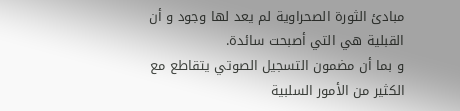مبادئ الثورة الصحراوية لم يعد لها وجود و أن القبلية هي التي أصبحت سائدة.
و بما أن مضمون التسجيل الصوتي يتقاطع مع الكثير من الأمور السلبية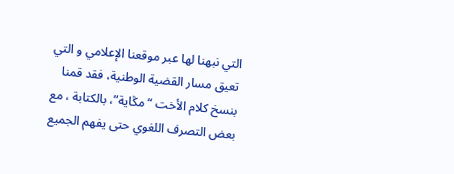التي نبهنا لها عبر موقعنا الإعلامي و التي تعيق مسار القضية الوطنية، فقد قمنا بنسخ كلام الأخت “مݣاية”، بالكتابة ، مع بعض التصرف اللغوي حتى يفهم الجميع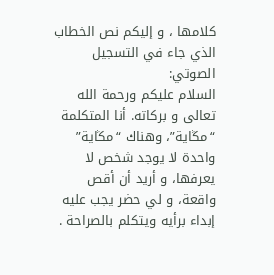كلامها ، و إليكم نص الخطاب الذي جاء في التسجيل الصوتي:
السلام عليكم ورحمة الله تعالى و بركاته. أنا المتكلمة “مݣاية”، وهناك “مݣاية” واحدة لا يوجد شخص لا يعرفها، و أريد أن أقص واقعة، و لي حضر يجب عليه إبداء برأيه ويتكلم بالصراحة .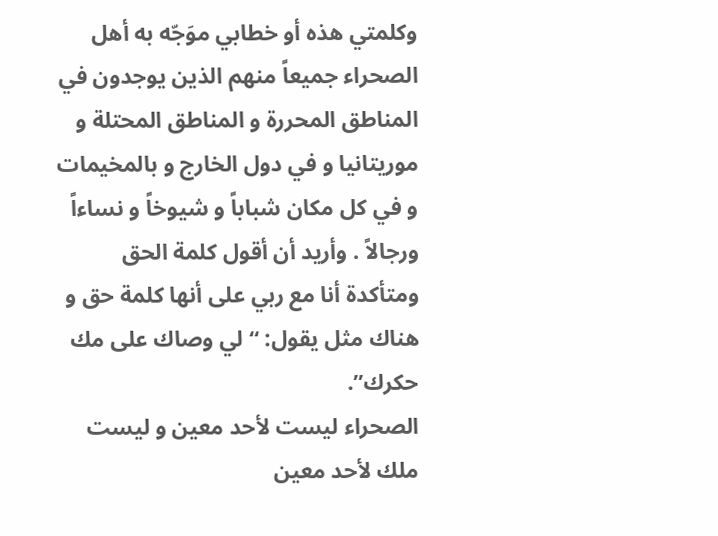وكلمتي هذه أو خطابي موَجّه به أهل الصحراء جميعاً منهم الذين يوجدون في المناطق المحررة و المناطق المحتلة و موريتانيا و في دول الخارج و بالمخيمات و في كل مكان شباباً و شيوخاً و نساءاً ورجالاً . وأريد أن أقول كلمة الحق ومتأكدة أنا مع ربي على أنها كلمة حق و هناك مثل يقول: “لي وصاك على مك حكرك”.
الصحراء ليست لأحد معين و ليست ملك لأحد معين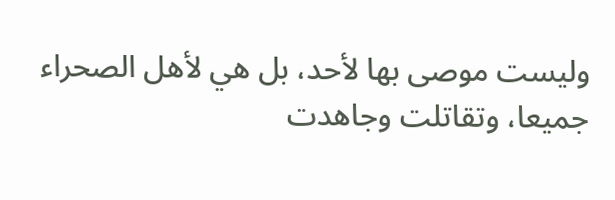وليست موصى بها لأحد، بل هي لأهل الصحراء جميعا، وتقاتلت وجاهدت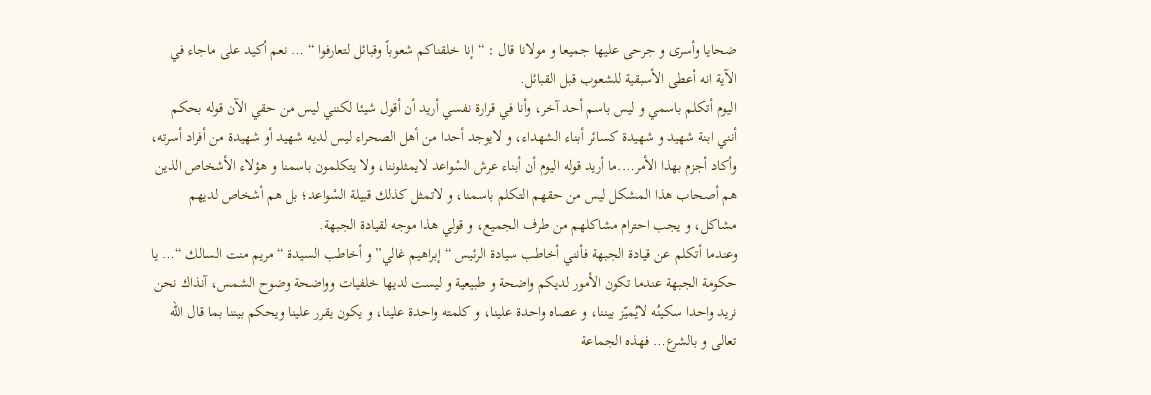ضحايا وأسرى و جرحى عليها جميعا و مولانا قال : “إنا خلقناكم شعوباً وقبائل لتعارفوا “ … نعم أكيد على ماجاء في الآية انه أعطى الأسبقية للشعوب قبل القبائل.
اليوم أتكلم باسمي و ليس باسم أحد آخر، وأنا في قرارة نفسي أريد أن أقول شيئا لكنني ليس من حقي الآن قوله بحكم أنني ابنة شهيد و شهيدة كسائر أبناء الشهداء، و لايوجد أحدا من أهل الصحراء ليس لديه شهيد أو شهيدة من أفراد أسرته، وأكاد أجزم بهذا الأمر….ما أريد قوله اليوم أن أبناء عرش السْواعد لايمثلوننا، ولا يتكلمون باسمنا و هؤلاء الأشخاص الذين هم أصحاب هذا المشكل ليس من حقهم التكلم باسمنا، و لاتمثل كذلك قبيلة السْواعد؛ بل هم أشخاص لديهم مشاكل، و يجب احترام مشاكلهم من طرف الجميع، و قولي هذا موجه لقيادة الجبهة.
وعندما أتكلم عن قيادة الجبهة فأنني أخاطب سيادة الرئيس “إبراهيم غالي” و أخاطب السيدة “مريم منت السالك “… يا حكومة الجبهة عندما تكون الأمور لديكم واضحة و طبيعية و ليست لديها خلفيات وواضحة وضوح الشمس، آنذاك نحن نريد واحدا سكينُه لايُميّز بيننا، و عصاه واحدة علينا، و كلمته واحدة علينا، و يكون يقرر علينا ويحكم بيننا بما قال الله تعالى و بالشرع… فهذه الجماعة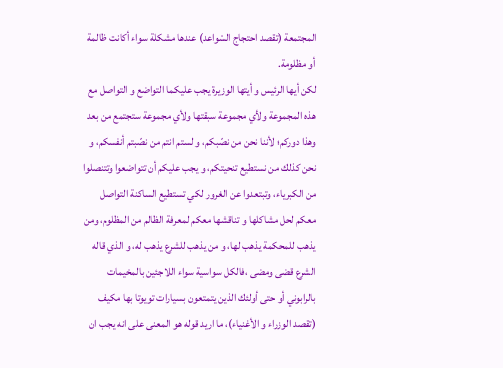المجتمعة (تقصد احتجاج السْواعد) عندها مشكلة سواء أكانت ظالمة أو مظلومة.
لكن أيها الرئيس و أيتها الوزيرة يجب عليكما التواضع و التواصل مع هذه المجموعة ولأي مجموعة سبقتها ولأي مجموعة ستجتمع من بعد وهذا دوركم؛ لأننا نحن من نصّبكم، و لستم انتم من نصّبتم أنفسكم، و نحن كذلك من نستطيع تنحيتكم، و يجب عليكم أن تتواضعوا وتتنصلوا من الكبرياء، وتبتعدوا عن الغرور لكي تستطيع الساكنة التواصل معكم لحل مشاكلها و تناقشها معكم لمعرفة الظالم من المظلوم، ومن يذهب للمحكمة يذهب لها، و من يذهب للشرع يذهب له، و الذي قاله الشرع قضى ومضى ،فالكل سواسية سواء اللاجئين بالمخيمات بالرابوني أو حتى أولئك الذين يتمتعون بسيارات تويوتا بها مكيف (تقصد الوزراء و الأغنياء)، ما اريد قوله هو المعنى على انه يجب ان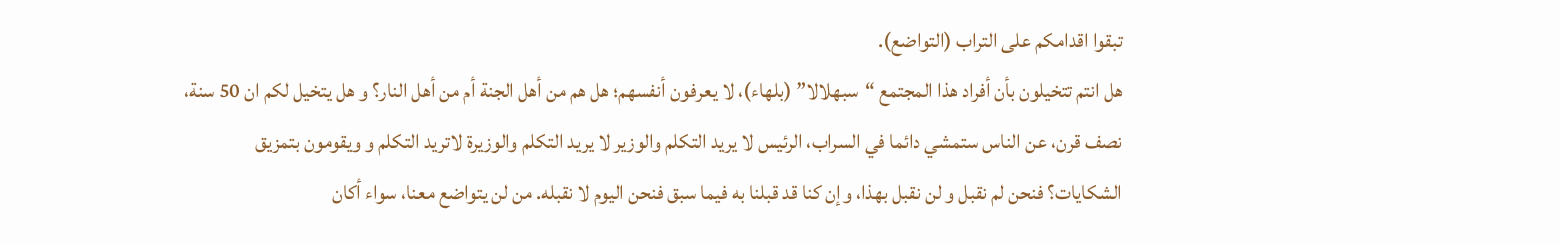تبقوا اقدامكم على التراب (التواضع).
هل انتم تتخيلون بأن أفراد هذا المجتمع “سبهلالا” (بلهاء)، لا يعرفون أنفسهم؛ هل هم من أهل الجنة أم من أهل النار؟ و هل يتخيل لكم ان 50 سنة، نصف قرن، عن الناس ستمشي دائما في السراب، الرئيس لا يريد التكلم والوزير لا يريد التكلم والوزيرة لاتريد التكلم و ويقومون بتمزيق الشكايات؟ فنحن لم نقبل و لن نقبل بهذا، وإن كنا قد قبلنا به فيما سبق فنحن اليوم لا نقبله. من لن يتواضع معنا، سواء أكان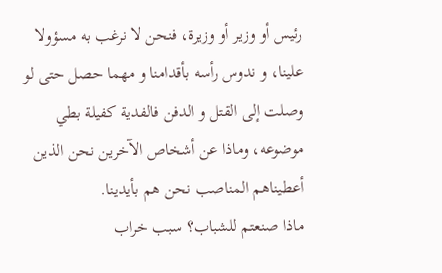رئيس أو وزير أو وزيرة، فنحن لا نرغب به مسؤولا علينا، و ندوس رأسه بأقدامنا و مهما حصل حتى لو وصلت إلى القتل و الدفن فالفدية كفيلة بطي موضوعه، وماذا عن أشخاص الآخرين نحن الذين أعطيناهم المناصب نحن هم بأيدينا.
ماذا صنعتم للشباب؟ سبب خراب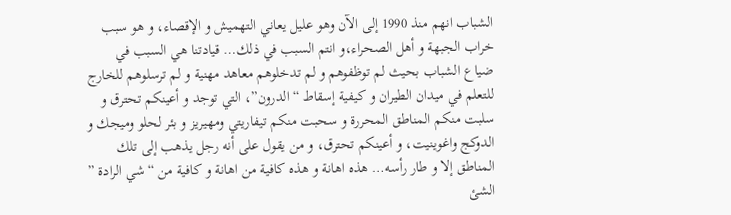الشباب انهم منذ 1990 إلى الآن وهو عليل يعاني التهميش و الإقصاء، و هو سبب خراب الجبهة و أهل الصحراء،و انتم السبب في ذلك… قيادتنا هي السبب في ضياع الشباب بحيث لم توظفوهم و لم تدخلوهم معاهد مهنية و لم ترسلوهم للخارج للتعلم في ميدان الطيران و كيفية إسقاط “الدرون”، التي توجد و أعينكم تحترق و سلبت منكم المناطق المحررة و سحبت منكم تيفاريتي ومهيريز و بئر لحلو وميجك و الدوكج واغوينيت، و أعينكم تحترق، و من يقول على أنه رجل يذهب إلى تلك المناطق إلا و طار رأسه… هذه اهانة و هذه كافية من اهانة و كافية من “شي الرادة ” الشئ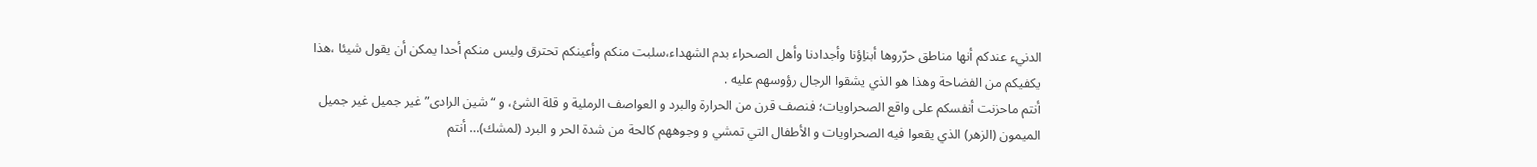الدنيء عندكم أنها مناطق حرّروها أبناِؤنا وأجدادنا وأهل الصحراء بدم الشهداء،سلبت منكم وأعينكم تحترق وليس منكم أحدا يمكن أن يقول شيئا ،هذا يكفيكم من الفضاحة وهذا هو الذي يشقوا الرجال رؤوسهم عليه .
أنتم ماحزنت أنفسكم على واقع الصحراويات؛ فنصف قرن من الحرارة والبرد و العواصف الرملية و قلة الشئ، و “شين الرادى” غير جميل غير جميل الميمون (الزهر) الذي يقعوا فيه الصحراويات و الأطفال التي تمشي و وجوههم كالحة من شدة الحر و البرد (لمشك)… أنتم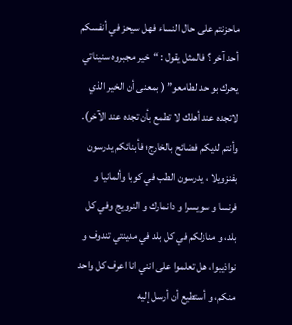ماحزنتم على حال النساء فهل سيحز في أنفسكم أحد آخر ؟ فالمثل يقول : “خير مجبروه سنيناتي يحرك بو حد لطامعو” ( بمعنى أن الخير الذي لاتجده عند أهلك لا تطمع بأن تجده عند الآخر).
وأنتم لديكم فضائح بالخارج؛ فأبنائكم يدرسون بفنزويلا ، يدرسون الطب في كوبا وألمانيا و فرنسا و سويسرا و دانمارك و النرويج وفي كل بلد، و منازلكم في كل بلد في مدينتي تندوف و نواذيبوا، هل تعلموا على انني انا اعرف كل واحد منكم، و أستطيع أن أرسل إليه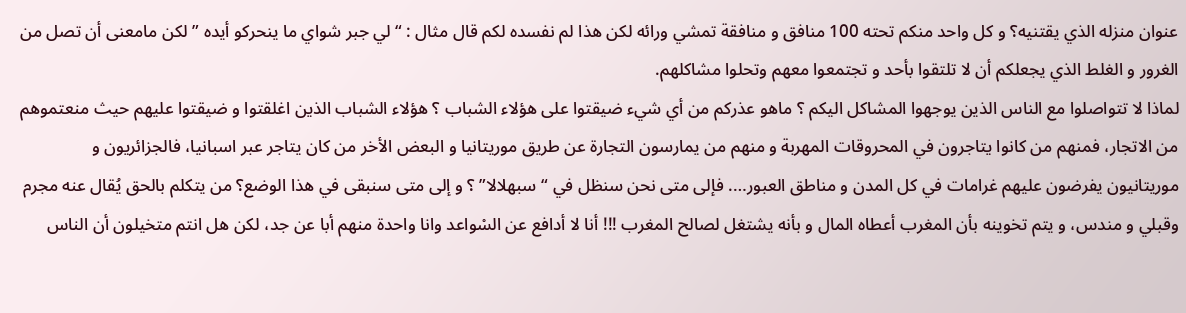عنوان منزله الذي يقتنيه؟ و كل واحد منكم تحته 100 منافق و منافقة تمشي ورائه لكن هذا لم نفسده لكم قال مثال : “لي جبر شواي ما ينحركو أيده ” لكن مامعنى أن تصل من الغرور و الغلط الذي يجعلكم أن لا تلتقوا بأحد و تجتمعوا معهم وتحلوا مشاكلهم.
لماذا لا تتواصلوا مع الناس الذين يوجهوا المشاكل اليكم ؟ ماهو عذركم من أي شيء ضيقتوا على هؤلاء الشباب ؟ هؤلاء الشباب الذين اغلقتوا و ضيقتوا عليهم حيث منعتموهم من الاتجار، فمنهم من كانوا يتاجرون في المحروقات المهربة و منهم من يمارسون التجارة عن طريق موريتانيا و البعض الأخر من كان يتاجر عبر اسبانيا، فالجزائريون و موريتانيون يفرضون عليهم غرامات في كل المدن و مناطق العبور…. فإلى متى نحن سنظل في “سبهلالا” ؟ و إلى متى سنبقى في هذا الوضع؟ من يتكلم بالحق يُقال عنه مجرم وقبلي و مندس، و يتم تخوينه بأن المغرب أعطاه المال و بأنه يشتغل لصالح المغرب !!! أنا لا أدافع عن السْواعد وانا واحدة منهم أبا عن جد، لكن هل انتم متخيلون أن الناس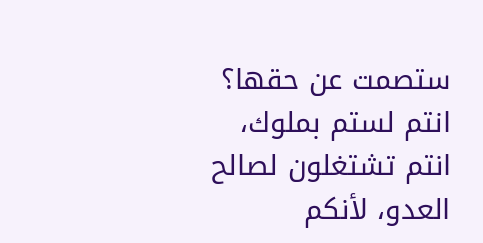ستصمت عن حقها؟ انتم لستم بملوك، انتم تشتغلون لصالح العدو، لأنكم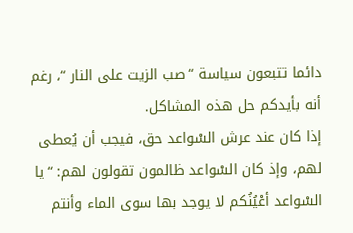دائما تتبعون سياسة “صب الزيت على النار “، رغم أنه بأيدكم حل هذه المشاكل.
إذا كان عند عرش السْواعد حق، فيجب أن يُعطى لهم، وإذ كان السْواعد ظالمون تقولون لهم: “يا السْواعد أعْيُنُكم لا يوجد بها سوى الماء وأنتم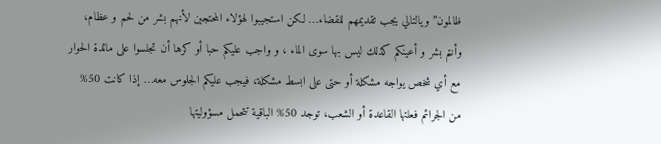ظالمون” ويالتالي يجب تقديمهم للقضاء… لكن استجيبوا لهؤلاء المحتجين لأنهم بشر من لحم و عظام، وأنتم بشر و أعينكم كذلك ليس بها سوى الماء ، و واجب عليكم حبا أو كرها أن تجلسوا على مائدة الحوار مع أي شخص يواجه مشكلة أو حتى على ابسط مشكلة، فيجب عليكم الجلوس معه… إذا كانت 50% من الجرائم فعلتها القاعدة أو الشعب، توجد 50% الباقية تتحمل مسؤوليتها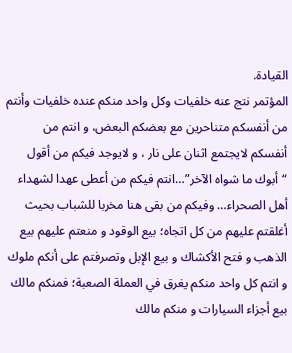القيادة.
المؤتمر نتج عنه خلفيات وكل واحد منكم عنده خلفيات وأنتم من أنفسكم متناحرين مع بعضكم البعض، و انتم من أنفسكم لايجتمع اثنان على نار ، و لايوجد فيكم من أقول “أبوك ما شواه الآخر”…انتم فيكم من أعطى عهدا لشهداء أهل الصحراء… وفيكم من بقى هنا مخربا للشباب بحيث أغلقتم عليهم من كل اتجاه؛ بيع الوقود و منعتم عليهم بيع الذهب و فتح الأكشاك و بيع الإبل وتصرفتم على أنكم ملوك و انتم كل واحد منكم يغرق في العملة الصعبة؛ فمنكم مالك بيع أجزاء السيارات و منكم مالك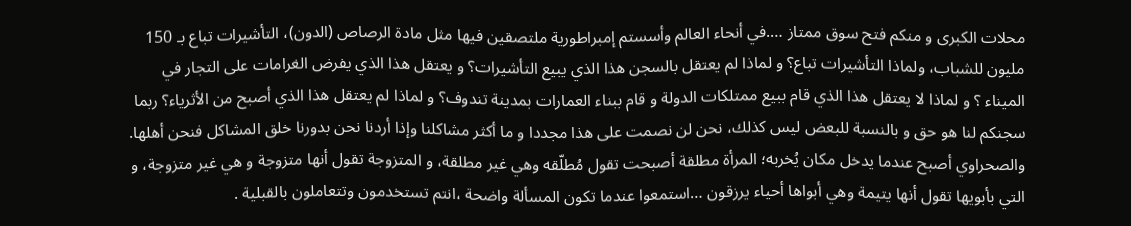محلات الكبرى و منكم فتح سوق ممتاز ….في أنحاء العالم وأسستم إمبراطورية ملتصقين فيها مثل مادة الرصاص (الدون)، التأشيرات تباع بـ 150 مليون للشباب، ولماذا التأشيرات تباع؟ و لماذا لم يعتقل بالسجن هذا الذي يبيع التأشيرات؟ و يعتقل هذا الذي يفرض الغرامات على التجار في الميناء ؟ و لماذا لا يعتقل هذا الذي قام ببيع ممتلكات الدولة و قام ببناء العمارات بمدينة تندوف؟ و لماذا لم يعتقل هذا الذي أصبح من الأثرياء؟ ربما سجنكم لنا هو حق و بالنسبة للبعض ليس كذلك، نحن لن نصمت على هذا مجددا و ما أكثر مشاكلنا وإذا أردنا نحن بدورنا خلق المشاكل فنحن أهلها.
والصحراوي أصبح عندما يدخل مكان يُخربه؛ المرأة مطلقة أصبحت تقول مُطلّقه وهي غير مطلقة، و المتزوجة تقول أنها متزوجة و هي غير متزوجة، و التي بأبويها تقول أنها يتيمة وهي أبواها أحياء يرزقون …استمعوا عندما تكون المسألة واضحة ،انتم تستخدمون وتتعاملون بالقبلية .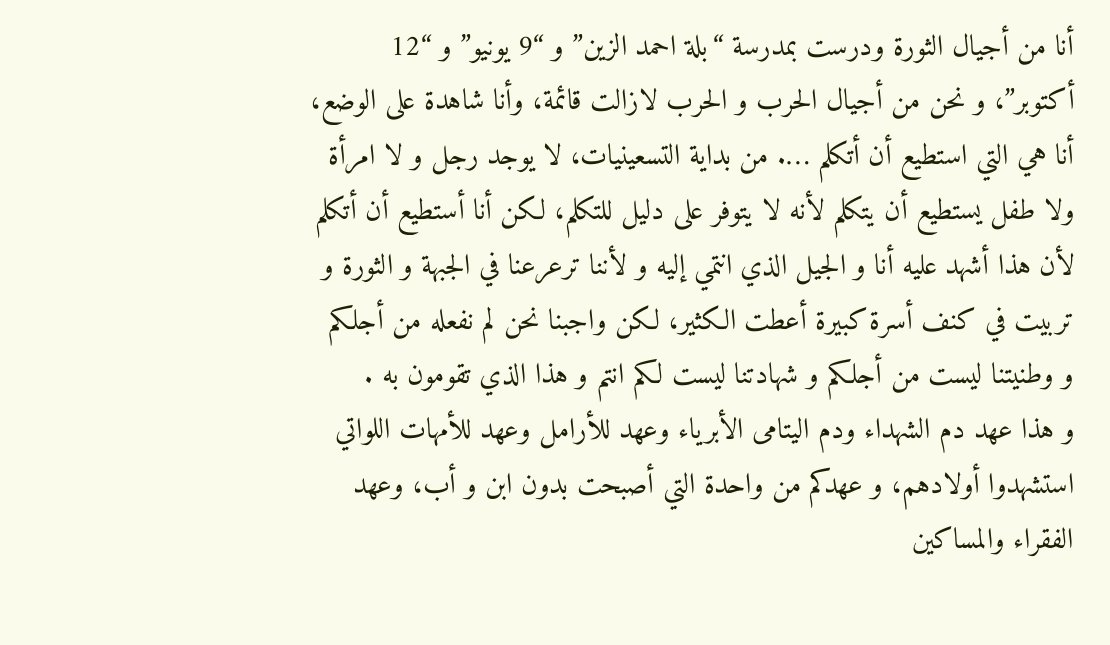أنا من أجيال الثورة ودرست بمدرسة “بلة احمد الزين” و “9 يونيو” و “12 أكتوبر”، و نحن من أجيال الحرب و الحرب لازالت قائمة، وأنا شاهدة على الوضع، أنا هي التي استطيع أن أتكلم …. من بداية التسعينيات، لا يوجد رجل و لا امرأة ولا طفل يستطيع أن يتكلم لأنه لا يتوفر على دليل للتكلم، لكن أنا أستطيع أن أتكلم لأن هذا أشهد عليه أنا و الجيل الذي انتمي إليه و لأننا ترعرعنا في الجبهة و الثورة و تربيت في كنف أسرة كبيرة أعطت الكثير، لكن واجبنا نحن لم نفعله من أجلكم و وطنيتنا ليست من أجلكم و شهادتنا ليست لكم انتم و هذا الذي تقومون به .
و هذا عهد دم الشهداء ودم اليتامى الأبرياء وعهد للأرامل وعهد للأمهات اللواتي استشهدوا أولادهم، و عهدكم من واحدة التي أصبحت بدون ابن و أب، وعهد الفقراء والمساكين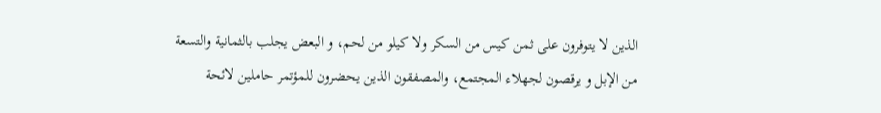الذين لا يتوفرون على ثمن كيس من السكر ولا كيلو من لحم، و البعض يجلب بالثمانية والتسعة من الإبل و يرقصون لجهلاء المجتمع، والمصفقون الذين يحضرون للمؤتمر حاملين لائحة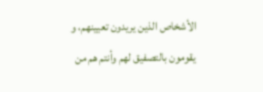الأشخاص الذين يريدون تعيينهم، و يقومون بالتصفيق لهم وأنتم هم من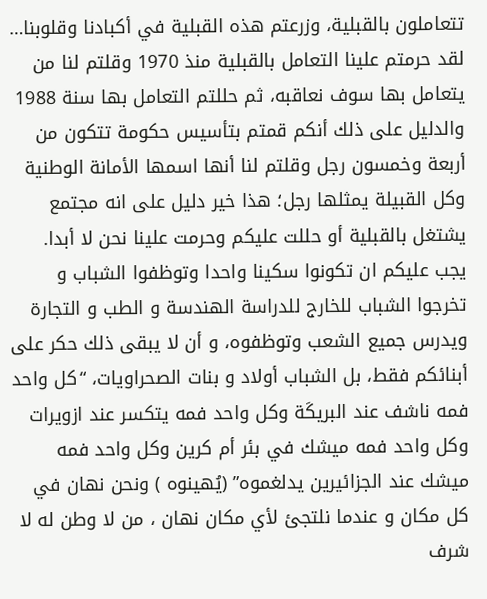تتعاملون بالقبلية، وزرعتم هذه القبلية في أكبادنا وقلوبنا… لقد حرمتم علينا التعامل بالقبلية منذ 1970 وقلتم لنا من يتعامل بها سوف نعاقبه، ثم حللتم التعامل بها سنة 1988 والدليل على ذلك أنكم قمتم بتأسيس حكومة تتكون من أربعة وخمسون رجل وقلتم لنا أنها اسمها الأمانة الوطنية وكل القبيلة يمثلها رجل؛ هذا خير دليل على انه مجتمع يشتغل بالقبلية أو حللت عليكم وحرمت علينا نحن لا أبدا.
يجب عليكم ان تكونوا سكينا واحدا وتوظفوا الشباب و تخرجوا الشباب للخارج للدراسة الهندسة و الطب و التجارة ويدرس جميع الشعب وتوظفوه، و أن لا يبقى ذلك حكر على أبنائكم فقط، بل الشباب أولاد و بنات الصحراويات، “كل واحد فمه ناشف عند البريكَة وكل واحد فمه يتكسر عند ازويرات وكل واحد فمه ميشك في بئر أم كرين وكل واحد فمه ميشك عند الجزائيرين يدلغموه” (يُهينوه ) ونحن نهان في كل مكان و عندما نلتجئ لأي مكان نهان ، من لا وطن له لا شرف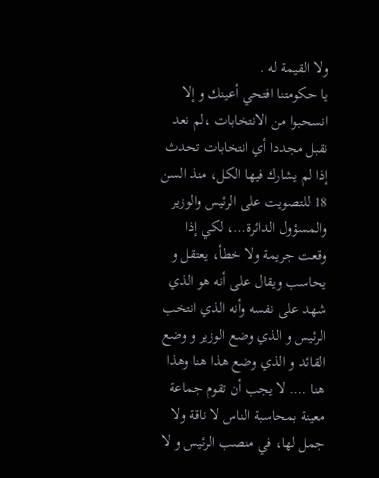ولا القيمة له .
يا حكومتنا افتحي أعينك و إلا انسحبوا من الانتخابات ،لم نعد نقبل مجددا أي انتخابات تحدث إذا لم يشارك فيها الكل، منذ السن 18 للتصويت على الرئيس والوزير والمسؤول الدائرة…، لكي إذا وقعت جريمة ولا خطأ، يعتقل و يحاسب ويقال على أنه هو الذي شهد على نفسه وأنه الذي انتخب الرئيس و الذي وضع الوزير و وضع القائد و الذي وضع هذا هنا وهذا هنا …. لا يجب أن تقوم جماعة معينة بمحاسبة الناس لا ناقة ولا جمل لها، في منصب الرئيس و لا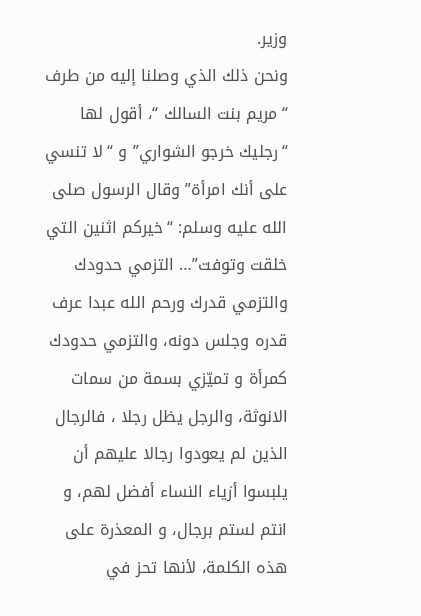وزير.
ونحن ذلك الذي وصلنا إليه من طرف “مريم بنت السالك “، أقول لها “رجليك خرجو الشواري” و “لا تنسي على أنك امرأة” وقال الرسول صلى الله عليه وسلم: “خيركم اثنين التي خلقت وتوفت”… التزمي حدودك والتزمي قدرك ورحم الله عبدا عرف قدره وجلس دونه، والتزمي حدودك كمرأة و تميّزي بسمة من سمات الانوثة، والرجل يظل رجلا ، فالرجال الذين لم يعودوا رجالا عليهم أن يلبسوا أزياء النساء أفضل لهم، و انتم لستم برجال، و المعذرة على هذه الكلمة، لأنها تحز في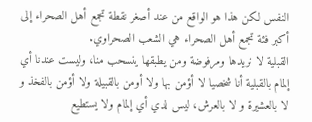النفس لكن هذا هو الواقع من عند أصغر نقطة تجمع أهل الصحراء إلى أكبر فئة تجمع أهل الصحراء هي الشعب الصحراوي.
القبلية لا نريدها ومرفوضة ومن يطبقها ينسحب منا، وليست عندنا أي إلمام بالقبلية أنا شخصيا لا أؤمن بها ولا أومن بالقبيلة ولا أؤمن بالفخذ و لا بالعشيرة و لا بالعرش، ليس لدي أي إلمام ولا يستطيع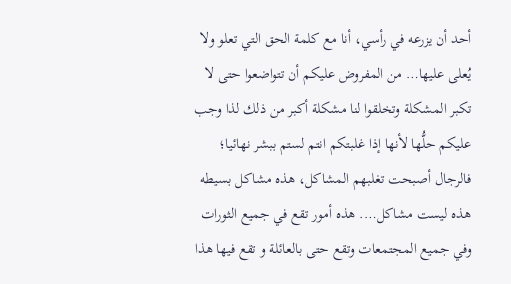أحد أن يزرعه في رأسي، أنا مع كلمة الحق التي تعلو ولا يُعلى عليها… من المفروض عليكم أن تتواضعوا حتى لا تكبر المشكلة وتخلقوا لنا مشكلة أكبر من ذلك لذا وجب عليكم حلُّها لأنها إذا غلبتكم انتم لستم ببشر نهائيا؛ فالرجال أصبحت تغلبهم المشاكل، هذه مشاكل بسيطه هذه ليست مشاكل…. هذه أمور تقع في جميع الثورات وفي جميع المجتمعات وتقع حتى بالعائلة و تقع فيها هذا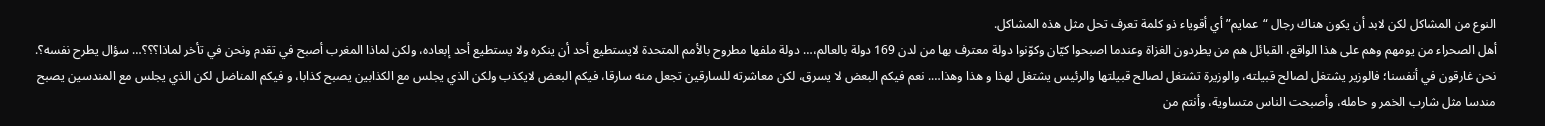النوع من المشاكل لكن لابد أن يكون هناك رجال “عمايم” أي أقوياء ذو كلمة تعرف تحل مثل هذه المشاكل.
أهل الصحراء من يومهم وهم على هذا الواقع، القبائل هم من يطردون الغزاة وعندما اصبحوا كيّان وكوّنوا دولة معترف بها من لدن 169 دولة بالعالم،… دولة ملفها مطروح بالأمم المتحدة لايستطيع أحد أن ينكره ولا يستطيع أحد إبعاده، ولكن لماذا المغرب أصبح في تقدم ونحن في تأخر لماذا؟؟؟… سؤال يطرح نفسه؟. نحن غارقون في أنفسنا؛ فالوزير يشتغل لصالح قبيلته، والوزيرة تشتغل لصالح قبيلتها والرئيس يشتغل لهذا و هذا وهذا…. نعم فيكم البعض لا يسرق، لكن معاشرته للسارقين تجعل منه سارقا، فيكم البعض لايكذب ولكن الذي يجلس مع الكذابين يصبح كذابا، و فيكم المناضل لكن الذي يجلس مع المندسين يصبح مندسا مثل شارب الخمر و حامله، وأصبحت الناس متساوية، وأنتم من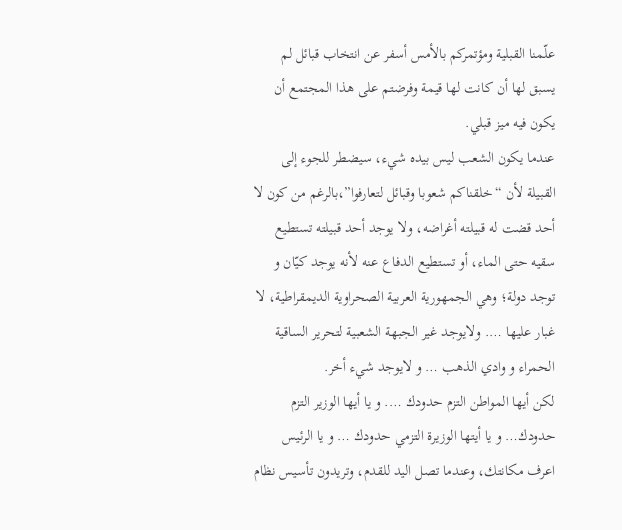علّمنا القبلية ومؤتمركم بالأمس أسفر عن انتخاب قبائل لم يسبق لها أن كانت لها قيمة وفرضتم على هذا المجتمع أن يكون فيه ميز قبلي.
عندما يكون الشعب ليس بيده شيء، سيضطر للجوء إلى القبيلة لأن “خلقناكم شعوبا وقبائل لتعارفوا”،بالرغم من كون لا أحد قضت له قبيلته أغراضه، ولا يوجد أحد قبيلته تستطيع سقيه حتى الماء، أو تستطيع الدفاع عنه لأنه يوجد كيّان و توجد دولة؛ وهي الجمهورية العربية الصحراوية الديمقراطية، لا غبار عليها …. ولايوجد غير الجبهة الشعبية لتحرير الساقية الحمراء و وادي الذهب … و لايوجد شيء أخر.
لكن أيها المواطن التزم حدودك …. و يا أيها الوزير التزم حدودك… و يا أيتها الوزيرة التزمي حدودك … و يا الرئيس اعرف مكانتك، وعندما تصل اليد للقدم، وتريدون تأسيس نظام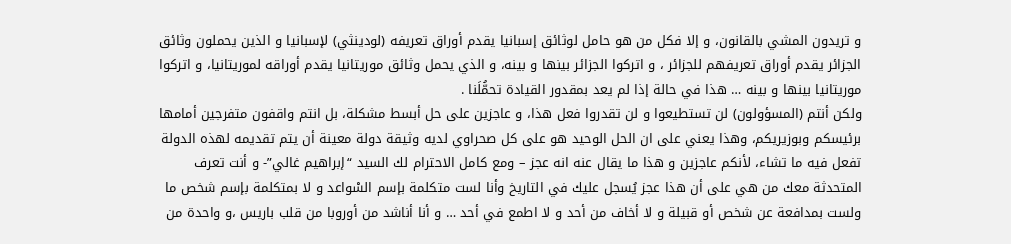و تريدون المشي بالقانون، و إلا فكل من هو حامل لوثائق إسبانيا يقدم أوراق تعريفه (لودينثي) لإسبانيا و الذين يحملون وثائق الجزائر يقدم أوراق تعريفهم للجزائر ، و اتركوا الجزائر بينها و بينه، و الذي يحمل وثائق موريتانيا يقدم أوراقه لموريتانيا، و اتركوا موريتانيا بينها و بينه … هذا في حالة إذا لم يعد بمقدور القيادة تحمُّلَنا .
ولكن أنتم (المسؤولون) لن تستطيعوا و لن تقدروا فعل هذا، و عاجزين على حل أبسط مشكلة، بل انتم واقفون متفرجين أمامها برئيسكم وبوزيريكم، وهذا يعني على ان الحل الوحيد هو على كل صحراوي لديه وثيقة دولة معينة أن يتم تقديمه لهذه الدولة تفعل فيه ما تشاء، لأنكم عاجزين و هذا ما يقال عنه انه عجز – ومع كامل الاحترام لك السيد “إبراهيم غالي”- و أنت تعرف المتحدثة معك من هي على أن هذا عجز يُسجل عليك في التاريخ وأنا لست متكلمة بإسم السْواعد و لا بمتكلمة بإسم شخص ما ولست بمدافعة عن شخص أو قبيلة و لا أخاف من أحد و لا اطمع في أحد … و أنا أناشد من أوروبا من قلب باريس ،و واحدة من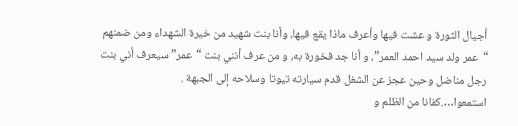أجيال الثورة و عشت فيها وأعرف ماذا يقع فيها، وأنا بنت شهيد من خيرة الشهداء ومن ضمنهم “عمر ولد سيد احمد العمر”، و أنا جد فخورة به، و من عرف أنني بنت “عمر” سيعرف أني بنت رجل مناضل وحين عجز عن الشغل قدم سيارته تيوتا وسلاحه إلى الجبهة .
استمعوا….كفانا من الظلم و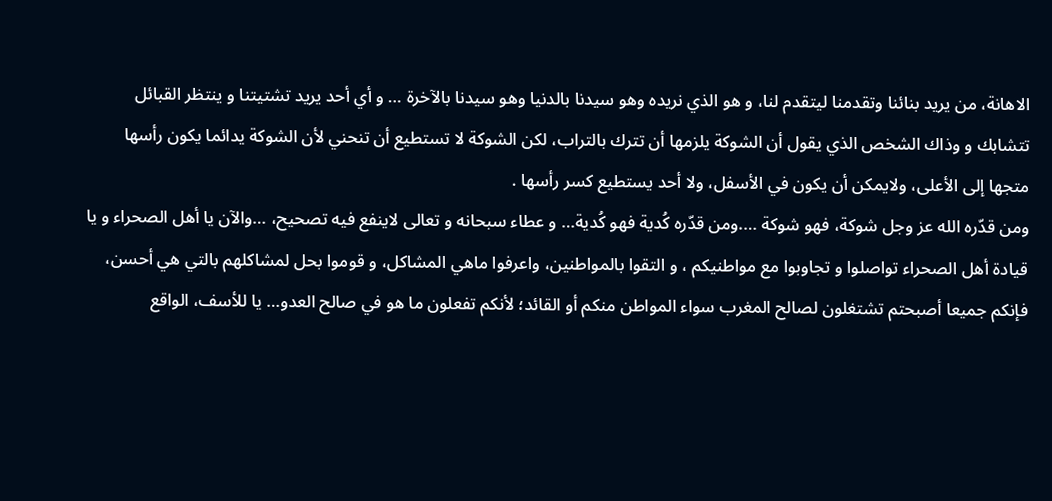الاهانة، من يريد بنائنا وتقدمنا ليتقدم لنا، و هو الذي نريده وهو سيدنا بالدنيا وهو سيدنا بالآخرة … و أي أحد يريد تشتيتنا و ينتظر القبائل تتشابك و وذاك الشخص الذي يقول أن الشوكة يلزمها أن تترك بالتراب، لكن الشوكة لا تستطيع أن تنحني لأن الشوكة يدائما يكون رأسها متجها إلى الأعلى، ولايمكن أن يكون في الأسفل، ولا أحد يستطيع كسر رأسها .
ومن قدّره الله عز وجل شوكة، فهو شوكة ….ومن قدّره كُدية فهو كُدية… و عطاء سبحانه و تعالى لاينفع فيه تصحيح، …والآن يا أهل الصحراء و يا قيادة أهل الصحراء تواصلوا و تجاوبوا مع مواطنيكم ، و التقوا بالمواطنين، واعرفوا ماهي المشاكل، و قوموا بحل لمشاكلهم بالتي هي أحسن، فإنكم جميعا أصبحتم تشتغلون لصالح المغرب سواء المواطن منكم أو القائد؛ لأنكم تفعلون ما هو في صالح العدو… يا للأسف، الواقع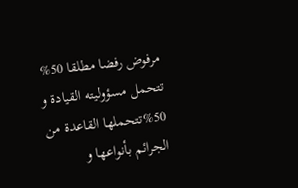مرفوض رفضا مطلقا 50% تتحمل مسؤوليته القيادة و 50%تتحملها القاعدة من الجرائم بأنواعها و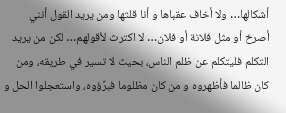أشكالها… ولا أخاف عقباها و أنا قلتها ومن يريد القول أنني أصرخ أو مثل فلانة أو فلان… لا اكترث لأقولهم… لكن من يريد التكلم فليتكلم عن ظلم الناس، بحيث لا تسير في طريقه، ومن كان ظالما فأظهروه و من كان مظلوما فبرِّؤوه، واستعجلوا الحل و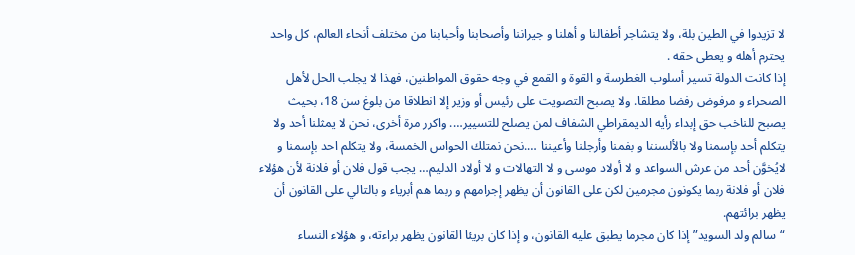لا تزيدوا في الطين بلة، ولا يتشاجر أطفالنا و أهلنا و جيراننا وأصحابنا وأحبابنا من مختلف أنحاء العالم، كل واحد يحترم أهله و يعطى حقه .
إذا كانت الدولة تسير أسلوب الغطرسة و القوة و القمع في وجه حقوق المواطنين، فهذا لا يجلب الحل لأهل الصحراء و مرفوض رفضا مطلقا. ولا يصبح التصويت على رئيس أو وزير إلا انطلاقا من بلوغ سن 18، بحيث يصبح للناخب حق إبداء رأيه الديمقراطي الشفاف لمن يصلح للتسيير…. واكرر مرة أخرى، نحن لا يمثلنا أحد ولا يتكلم أحد بإسمنا ولا بالألسننا و بفمنا وأرجلنا وأعيننا ….نحن نمتلك الحواس الخمسة، ولا يتكلم احد بإسمنا و لايُخوَّن أحد من عرش السواعد و لا أولاد موسى و لا التهالات و لا أولاد الدليم… يجب قول فلان أو فلانة لأن هؤلاء فلان أو فلانة ربما يكونون مجرمين لكن على القانون أن يظهر إجرامهم و ربما هم أبرياء و بالتالي على القانون أن يظهر برائتهم.
“سالم ولد السويد” إذا كان مجرما يطبق عليه القانون، و إذا كان بريئا القانون يظهر براءته، و هؤلاء النساء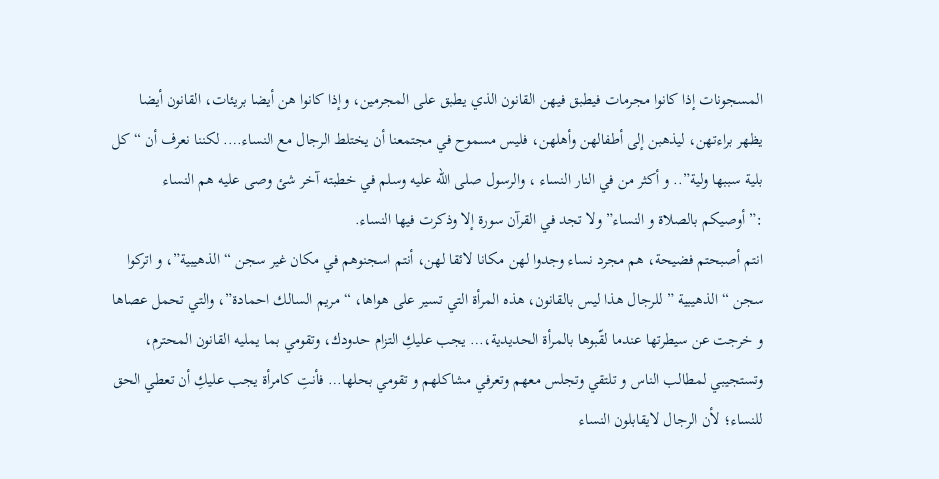المسجونات إذا كانوا مجرمات فيطبق فيهن القانون الذي يطبق على المجرمين، وإذا كانوا هن أيضا بريئات، القانون أيضا يظهر براءتهن، ليذهبن إلى أطفالهن وأهلهن، فليس مسموح في مجتمعنا أن يختلط الرجال مع النساء…. لكننا نعرف أن “كل بلية سببها ولية”.. و أكثر من في النار النساء ، والرسول صلى الله عليه وسلم في خطبته آخر شئ وصى عليه هم النساء :”أوصيكم بالصلاة و النساء” ولا تجد في القرآن سورة إلا وذكرت فيها النساء.
انتم أصبحتم فضيحة، هم مجرد نساء وجدوا لهن مكانا لائقا لهن، أنتم اسجنوهم في مكان غير سجن “الذهيبية”، و اتركوا سجن “الذهيبية ” للرجال هذا ليس بالقانون، هذه المرأة التي تسير على هواها، “مريم السالك احمادة”، والتي تحمل عصاها و خرجت عن سيطرتها عندما لقّبوها بالمرأة الحديدية،… يجب عليكِ التزام حدودك، وتقومي بما يمليه القانون المحترم، وتستجيبي لمطالب الناس و تلتقي وتجلس معهم وتعرفي مشاكلهم و تقومي بحلها… فأنتِ كامرأة يجب عليكِ أن تعطي الحق للنساء؛ لأن الرجال لايقابلون النساء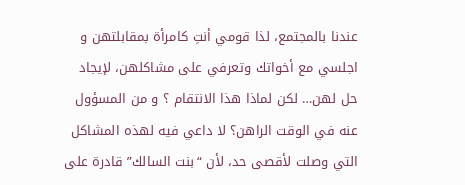عندنا بالمجتمع، لذا قومي أنتِ كامرأة بمقابلتهن و اجلسي مع أخواتك وتعرفي على مشاكلهن، لإيجاد حل لهن… لكن لماذا هذا الانتقام ؟ و من المسؤول عنه في الوقت الراهن؟ لا داعي فيه لهذه المشاكل التي وصلت لأقصى حد، لأن “بنت السالك” قادرة على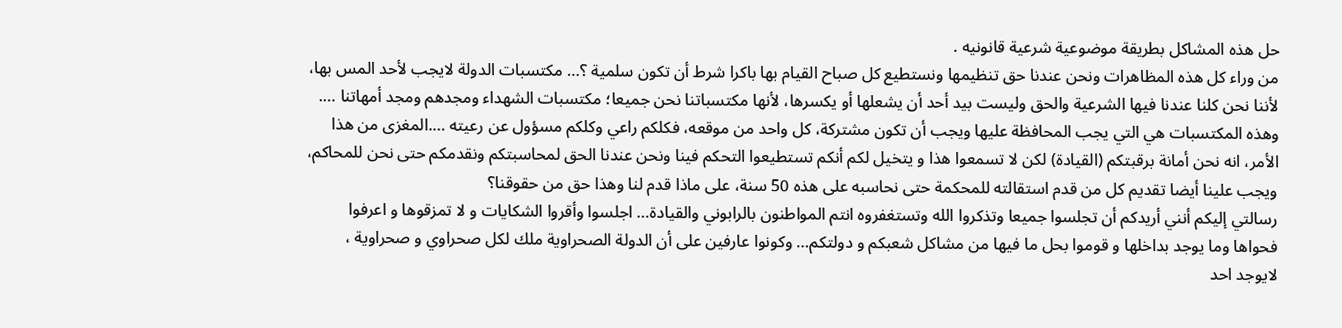حل هذه المشاكل بطريقة موضوعية شرعية قانونيه .
من وراء كل هذه المظاهرات ونحن عندنا حق تنظيمها ونستطيع كل صباح القيام بها باكرا شرط أن تكون سلمية ؟… مكتسبات الدولة لايجب لأحد المس بها، لأننا نحن كلنا عندنا فيها الشرعية والحق وليست بيد أحد أن يشعلها أو يكسرها، لأنها مكتسباتنا نحن جميعا؛ مكتسبات الشهداء ومجدهم ومجد أمهاتنا …. وهذه المكتسبات هي التي يجب المحافظة عليها ويجب أن تكون مشتركة، كل واحد من موقعه، فكلكم راعي وكلكم مسؤول عن رعيته ….المغزى من هذا الأمر، انه نحن أمانة برقبتكم (القيادة) لكن لا تسمعوا هذا و يتخيل لكم أنكم تستطيعوا التحكم فينا ونحن عندنا الحق لمحاسبتكم ونقدمكم حتى نحن للمحاكم، ويجب علينا أيضا تقديم كل من قدم استقالته للمحكمة حتى نحاسبه على هذه 50 سنة، على ماذا قدم لنا وهذا حق من حقوقنا؟
رسالتي إليكم أنني أريدكم أن تجلسوا جميعا وتذكروا الله وتستغفروه انتم المواطنون بالرابوني والقيادة… اجلسوا وأقروا الشكايات و لا تمزقوها و اعرفوا فحواها وما يوجد بداخلها و قوموا بحل ما فيها من مشاكل شعبكم و دولتكم… وكونوا عارفين على أن الدولة الصحراوية ملك لكل صحراوي و صحراوية ، لايوجد احد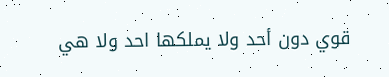قوي دون أحد ولا يملكها احد ولا هي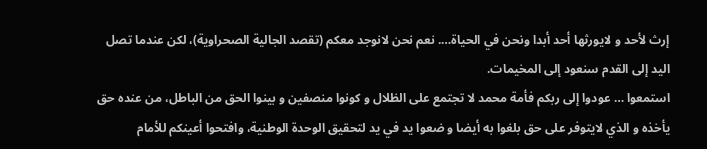إرث لأحد و لايورثها أحد أبدا ونحن في الحياة…. نعم نحن لانوجد معكم (تقصد الجالية الصحراوية)، لكن عندما تصل اليد إلى القدم سنعود إلى المخيمات.
استمعوا … عودوا إلى ربكم فأمة محمد لا تجتمع على الظلال و كونوا منصفين و بينوا الحق من الباطل، من عنده حق يأخذه و الذي لايتوفر على حق بلغوا به أيضا و ضعوا يد في يد لتحقيق الوحدة الوطنية، وافتحوا أعينكم للأمام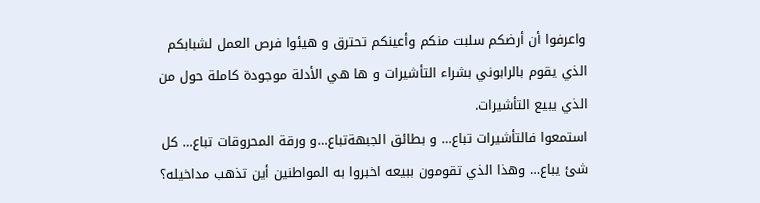واعرفوا أن أرضكم سلبت منكم وأعينكم تحترق و هيئوا فرص العمل لشبابكم الذي يقوم بالرابوني بشراء التأشيرات و ها هي الأدلة موجودة كاملة حول من الذي يبيع التأشيرات.
استمعوا فالتأشيرات تباع… و بطائق الجبهةتباع…و ورقة المحروقات تباع… كل شئ يباع… وهذا الذي تقومون ببيعه اخبروا به المواطنين أين تذهب مداخيله؟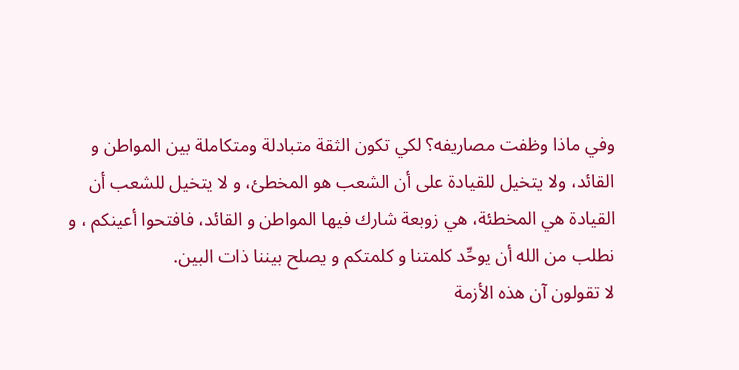وفي ماذا وظفت مصاريفه؟ لكي تكون الثقة متبادلة ومتكاملة بين المواطن و القائد، ولا يتخيل للقيادة على أن الشعب هو المخطئ، و لا يتخيل للشعب أن القيادة هي المخطئة، هي زوبعة شارك فيها المواطن و القائد، فافتحوا أعينكم ، و نطلب من الله أن يوحِّد كلمتنا و كلمتكم و يصلح بيننا ذات البين.
لا تقولون آن هذه الأزمة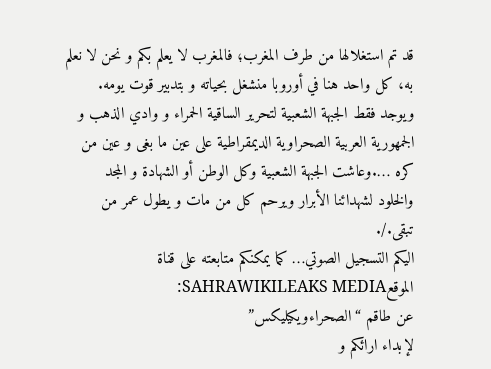قد تم استغلالها من طرف المغرب؛ فالمغرب لا يعلم بكم و نحن لا نعلم به، كل واحد هنا في أوروبا منشغل بحياته و بتدبير قوت يومه. ويوجد فقط الجبهة الشعبية لتحرير الساقية الحمراء و وادي الذهب و الجمهورية العربية الصحراوية الديمقراطية على عين ما بغى و عين من كره ….وعاشت الجبهة الشعبية وكل الوطن أو الشهادة و المجد والخلود لشهدائنا الأبرار ويرحم كل من مات و يطول عمر من تبقى./.
اليكم التسجيل الصوتي… كما يمكنكم متابعته على قناة الموقعSAHRAWIKILEAKS MEDIA:
عن طاقم “الصحراءويكيليكس”
لإبداء ارائكم و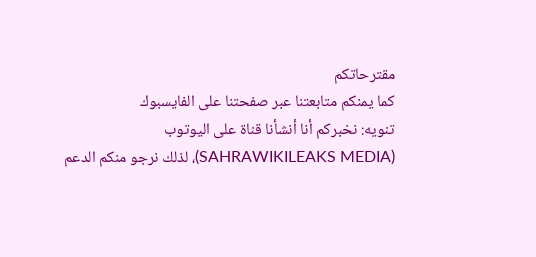مقترحاتكم
كما يمنكم متابعتنا عبر صفحتنا على الفايسبوك
تنويه: نخبركم أنا أنشأنا قناة على اليوتوب (SAHRAWIKILEAKS MEDIA)، لذلك نرجو منكم الدعم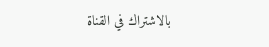بالاشتراك في القناة